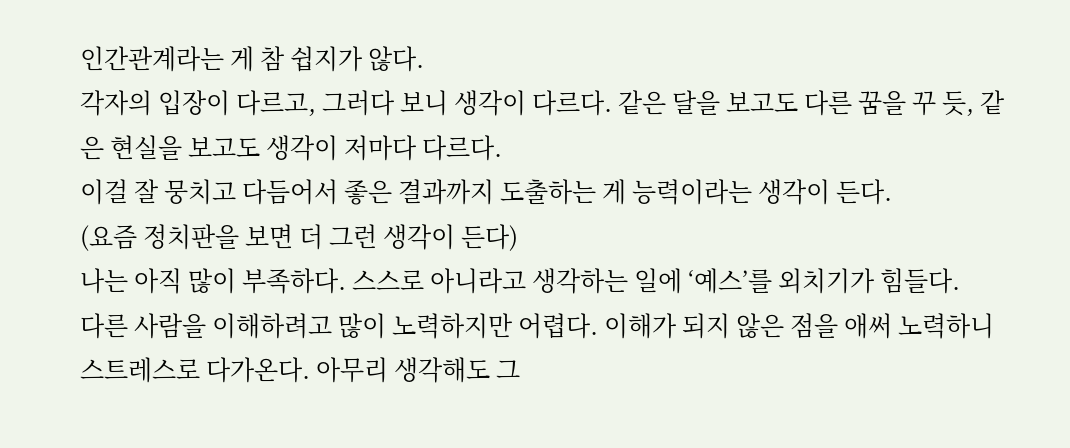인간관계라는 게 참 쉽지가 않다.
각자의 입장이 다르고, 그러다 보니 생각이 다르다. 같은 달을 보고도 다른 꿈을 꾸 듯, 같은 현실을 보고도 생각이 저마다 다르다.
이걸 잘 뭉치고 다듬어서 좋은 결과까지 도출하는 게 능력이라는 생각이 든다.
(요즘 정치판을 보면 더 그런 생각이 든다)
나는 아직 많이 부족하다. 스스로 아니라고 생각하는 일에 ‘예스’를 외치기가 힘들다.
다른 사람을 이해하려고 많이 노력하지만 어렵다. 이해가 되지 않은 점을 애써 노력하니 스트레스로 다가온다. 아무리 생각해도 그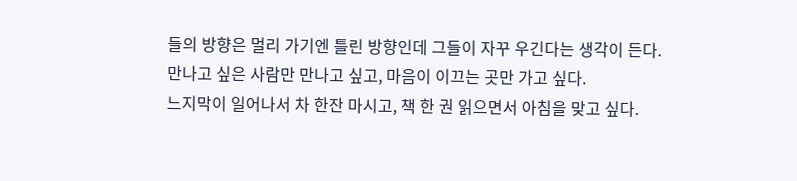들의 방향은 멀리 가기엔 틀린 방향인데 그들이 자꾸 우긴다는 생각이 든다.
만나고 싶은 사람만 만나고 싶고, 마음이 이끄는 곳만 가고 싶다.
느지막이 일어나서 차 한잔 마시고, 책 한 권 읽으면서 아침을 맞고 싶다.